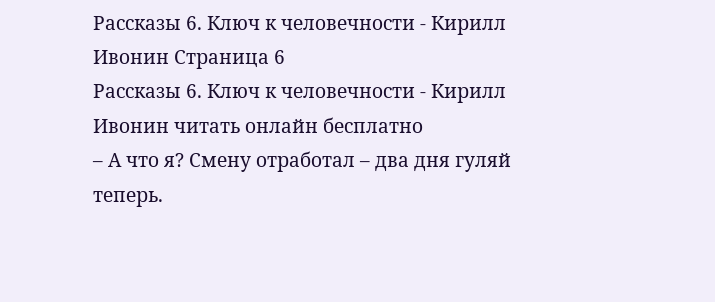Рассказы 6. Ключ к человечности - Кирилл Ивонин Страница 6
Рассказы 6. Ключ к человечности - Кирилл Ивонин читать онлайн бесплатно
– А что я? Смену отработал – два дня гуляй теперь.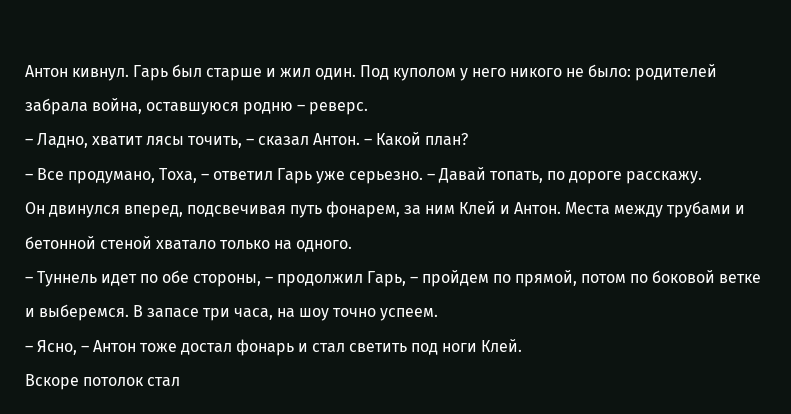Антон кивнул. Гарь был старше и жил один. Под куполом у него никого не было: родителей забрала война, оставшуюся родню – реверс.
– Ладно, хватит лясы точить, – сказал Антон. – Какой план?
– Все продумано, Тоха, – ответил Гарь уже серьезно. – Давай топать, по дороге расскажу.
Он двинулся вперед, подсвечивая путь фонарем, за ним Клей и Антон. Места между трубами и бетонной стеной хватало только на одного.
– Туннель идет по обе стороны, – продолжил Гарь, – пройдем по прямой, потом по боковой ветке и выберемся. В запасе три часа, на шоу точно успеем.
– Ясно, – Антон тоже достал фонарь и стал светить под ноги Клей.
Вскоре потолок стал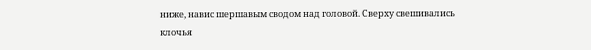ниже, навис шершавым сводом над головой. Сверху свешивались клочья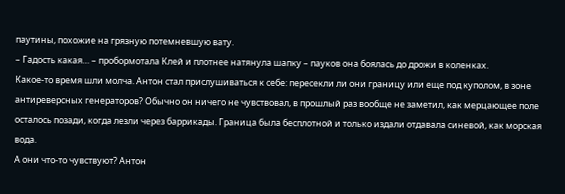паутины, похожие на грязную потемневшую вату.
– Гадость какая… – пробормотала Клей и плотнее натянула шапку – пауков она боялась до дрожи в коленках.
Какое-то время шли молча. Антон стал прислушиваться к себе: пересекли ли они границу или еще под куполом, в зоне антиреверсных генераторов? Обычно он ничего не чувствовал, в прошлый раз вообще не заметил, как мерцающее поле осталось позади, когда лезли через баррикады. Граница была бесплотной и только издали отдавала синевой, как морская вода.
А они что-то чувствуют? Антон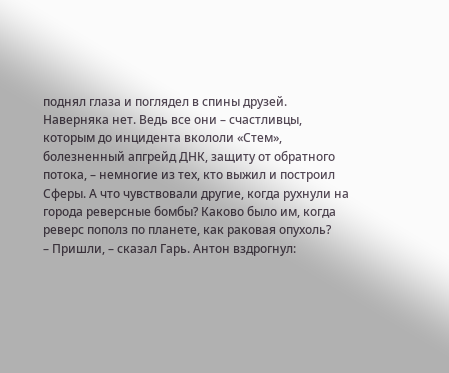поднял глаза и поглядел в спины друзей. Наверняка нет. Ведь все они – счастливцы, которым до инцидента вкололи «Стем», болезненный апгрейд ДНК, защиту от обратного потока, – немногие из тех, кто выжил и построил Сферы. А что чувствовали другие, когда рухнули на города реверсные бомбы? Каково было им, когда реверс пополз по планете, как раковая опухоль?
– Пришли, – сказал Гарь. Антон вздрогнул: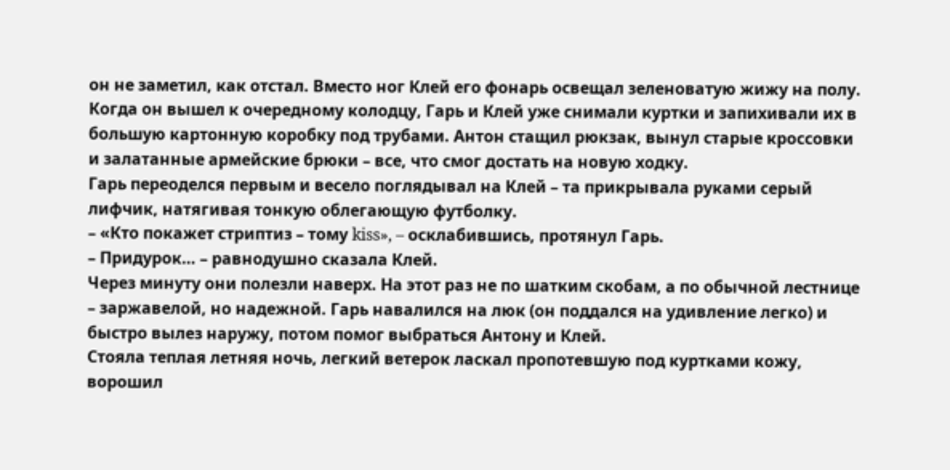он не заметил, как отстал. Вместо ног Клей его фонарь освещал зеленоватую жижу на полу.
Когда он вышел к очередному колодцу, Гарь и Клей уже снимали куртки и запихивали их в большую картонную коробку под трубами. Антон стащил рюкзак, вынул старые кроссовки и залатанные армейские брюки – все, что смог достать на новую ходку.
Гарь переоделся первым и весело поглядывал на Клей – та прикрывала руками серый лифчик, натягивая тонкую облегающую футболку.
– «Кто покажет стриптиз – тому kiss», – осклабившись, протянул Гарь.
– Придурок… – равнодушно сказала Клей.
Через минуту они полезли наверх. На этот раз не по шатким скобам, а по обычной лестнице – заржавелой, но надежной. Гарь навалился на люк (он поддался на удивление легко) и быстро вылез наружу, потом помог выбраться Антону и Клей.
Стояла теплая летняя ночь, легкий ветерок ласкал пропотевшую под куртками кожу, ворошил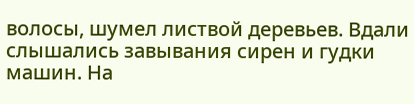волосы, шумел листвой деревьев. Вдали слышались завывания сирен и гудки машин. На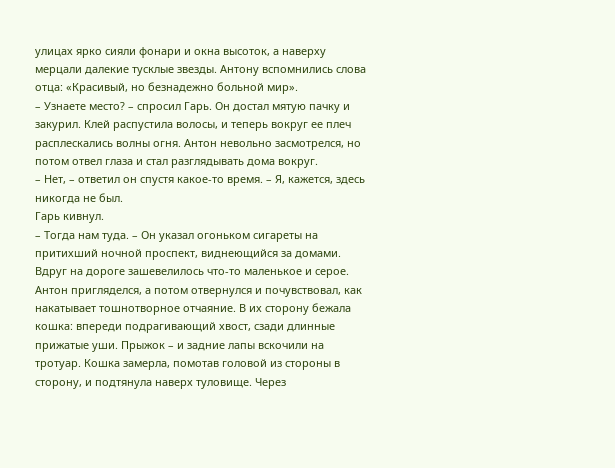улицах ярко сияли фонари и окна высоток, а наверху мерцали далекие тусклые звезды. Антону вспомнились слова отца: «Красивый, но безнадежно больной мир».
– Узнаете место? – спросил Гарь. Он достал мятую пачку и закурил. Клей распустила волосы, и теперь вокруг ее плеч расплескались волны огня. Антон невольно засмотрелся, но потом отвел глаза и стал разглядывать дома вокруг.
– Нет, – ответил он спустя какое-то время. – Я, кажется, здесь никогда не был.
Гарь кивнул.
– Тогда нам туда. – Он указал огоньком сигареты на притихший ночной проспект, виднеющийся за домами.
Вдруг на дороге зашевелилось что-то маленькое и серое. Антон пригляделся, а потом отвернулся и почувствовал, как накатывает тошнотворное отчаяние. В их сторону бежала кошка: впереди подрагивающий хвост, сзади длинные прижатые уши. Прыжок – и задние лапы вскочили на тротуар. Кошка замерла, помотав головой из стороны в сторону, и подтянула наверх туловище. Через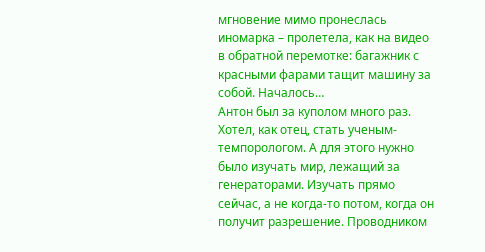мгновение мимо пронеслась иномарка – пролетела, как на видео в обратной перемотке: багажник с красными фарами тащит машину за собой. Началось…
Антон был за куполом много раз. Хотел, как отец, стать ученым-темпорологом. А для этого нужно было изучать мир, лежащий за генераторами. Изучать прямо сейчас, а не когда-то потом, когда он получит разрешение. Проводником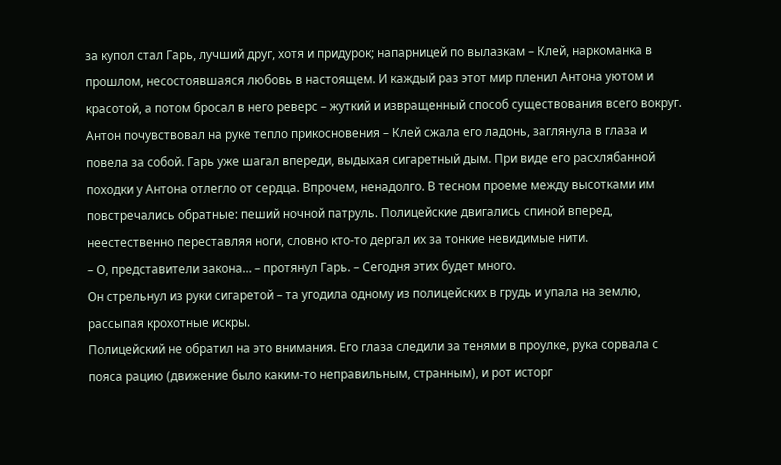за купол стал Гарь, лучший друг, хотя и придурок; напарницей по вылазкам – Клей, наркоманка в прошлом, несостоявшаяся любовь в настоящем. И каждый раз этот мир пленил Антона уютом и красотой, а потом бросал в него реверс – жуткий и извращенный способ существования всего вокруг.
Антон почувствовал на руке тепло прикосновения – Клей сжала его ладонь, заглянула в глаза и повела за собой. Гарь уже шагал впереди, выдыхая сигаретный дым. При виде его расхлябанной походки у Антона отлегло от сердца. Впрочем, ненадолго. В тесном проеме между высотками им повстречались обратные: пеший ночной патруль. Полицейские двигались спиной вперед, неестественно переставляя ноги, словно кто-то дергал их за тонкие невидимые нити.
– О, представители закона… – протянул Гарь. – Сегодня этих будет много.
Он стрельнул из руки сигаретой – та угодила одному из полицейских в грудь и упала на землю, рассыпая крохотные искры.
Полицейский не обратил на это внимания. Его глаза следили за тенями в проулке, рука сорвала с пояса рацию (движение было каким-то неправильным, странным), и рот исторг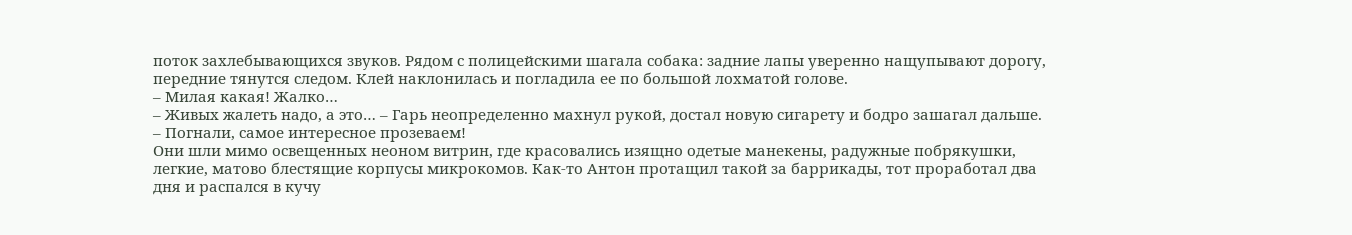поток захлебывающихся звуков. Рядом с полицейскими шагала собака: задние лапы уверенно нащупывают дорогу, передние тянутся следом. Клей наклонилась и погладила ее по большой лохматой голове.
– Милая какая! Жалко…
– Живых жалеть надо, а это… – Гарь неопределенно махнул рукой, достал новую сигарету и бодро зашагал дальше. – Погнали, самое интересное прозеваем!
Они шли мимо освещенных неоном витрин, где красовались изящно одетые манекены, радужные побрякушки, легкие, матово блестящие корпусы микрокомов. Как-то Антон протащил такой за баррикады, тот проработал два дня и распался в кучу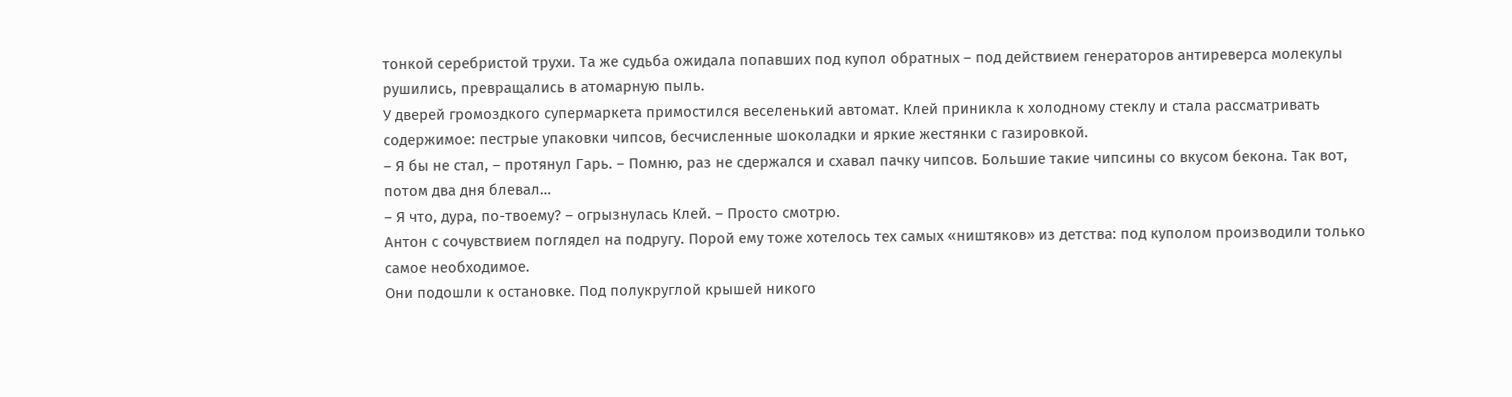тонкой серебристой трухи. Та же судьба ожидала попавших под купол обратных – под действием генераторов антиреверса молекулы рушились, превращались в атомарную пыль.
У дверей громоздкого супермаркета примостился веселенький автомат. Клей приникла к холодному стеклу и стала рассматривать содержимое: пестрые упаковки чипсов, бесчисленные шоколадки и яркие жестянки с газировкой.
– Я бы не стал, – протянул Гарь. – Помню, раз не сдержался и схавал пачку чипсов. Большие такие чипсины со вкусом бекона. Так вот, потом два дня блевал…
– Я что, дура, по-твоему? – огрызнулась Клей. – Просто смотрю.
Антон с сочувствием поглядел на подругу. Порой ему тоже хотелось тех самых «ништяков» из детства: под куполом производили только самое необходимое.
Они подошли к остановке. Под полукруглой крышей никого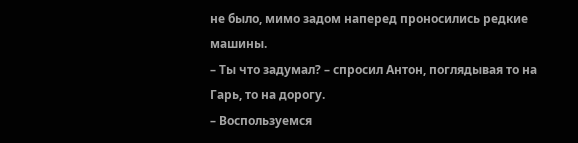не было, мимо задом наперед проносились редкие машины.
– Ты что задумал? – спросил Антон, поглядывая то на Гарь, то на дорогу.
– Воспользуемся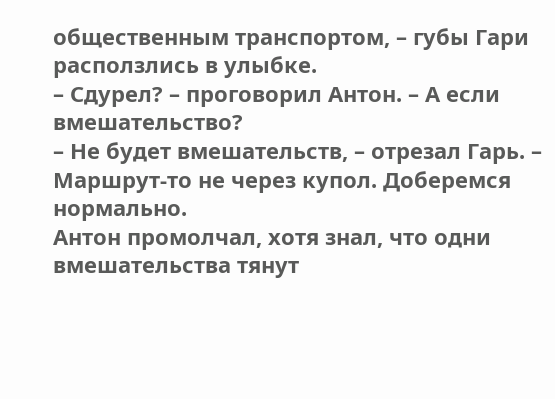общественным транспортом, – губы Гари расползлись в улыбке.
– Сдурел? – проговорил Антон. – А если вмешательство?
– Не будет вмешательств, – отрезал Гарь. – Маршрут-то не через купол. Доберемся нормально.
Антон промолчал, хотя знал, что одни вмешательства тянут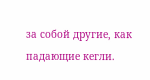за собой другие, как падающие кегли.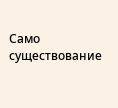Само существование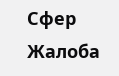Сфер
Жалоба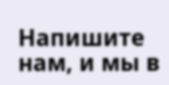Напишите нам, и мы в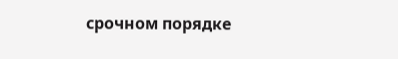срочном порядке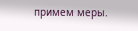примем меры.